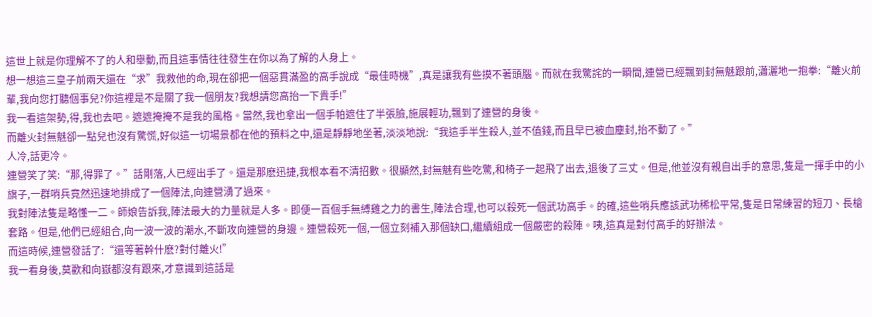這世上就是你理解不了的人和舉動,而且這事情往往發生在你以為了解的人身上。
想一想這三皇子前兩天還在“求”我救他的命,現在卻把一個惡貫滿盈的高手說成“最佳時機”,真是讓我有些摸不著頭腦。而就在我驚詫的一瞬間,連營已經飄到封無魅跟前,瀟灑地一抱拳:“離火前輩,我向您打聽個事兒?你這裡是不是關了我一個朋友?我想請您高抬一下貴手!”
我一看這架勢,得,我也去吧。遮遮掩掩不是我的風格。當然,我也拿出一個手帕遮住了半張臉,施展輕功,飄到了連營的身後。
而離火封無魅卻一點兒也沒有驚慌,好似這一切場景都在他的預料之中,還是靜靜地坐著,淡淡地說:“我這手半生殺人,並不值錢,而且早已被血塵封,抬不動了。”
人冷,話更冷。
連營笑了笑:“那,得罪了。”話剛落,人已經出手了。還是那麽迅捷,我根本看不清招數。很顯然,封無魅有些吃驚,和椅子一起飛了出去,退後了三丈。但是,他並沒有親自出手的意思,隻是一揮手中的小旗子,一群哨兵竟然迅速地排成了一個陣法,向連營湧了過來。
我對陣法隻是略懂一二。師娘告訴我,陣法最大的力量就是人多。即便一百個手無縛雞之力的書生,陣法合理,也可以殺死一個武功高手。的確,這些哨兵應該武功稀松平常,隻是日常練習的短刀、長槍套路。但是,他們已經組合,向一波一波的潮水,不斷攻向連營的身邊。連營殺死一個,一個立刻補入那個缺口,繼續組成一個嚴密的殺陣。咦,這真是對付高手的好辦法。
而這時候,連營發話了:“還等著幹什麽?對付離火!”
我一看身後,莫歡和向嶽都沒有跟來,才意識到這話是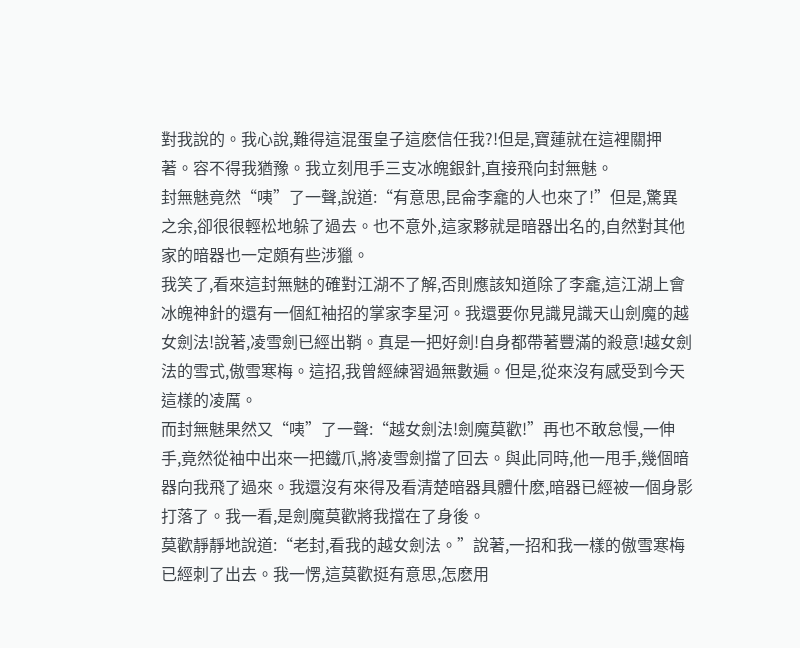對我說的。我心說,難得這混蛋皇子這麽信任我?!但是,寶蓮就在這裡關押著。容不得我猶豫。我立刻甩手三支冰魄銀針,直接飛向封無魅。
封無魅竟然“咦”了一聲,說道:“有意思,昆侖李龕的人也來了!”但是,驚異之余,卻很很輕松地躲了過去。也不意外,這家夥就是暗器出名的,自然對其他家的暗器也一定頗有些涉獵。
我笑了,看來這封無魅的確對江湖不了解,否則應該知道除了李龕,這江湖上會冰魄神針的還有一個紅袖招的掌家李星河。我還要你見識見識天山劍魔的越女劍法!說著,凌雪劍已經出鞘。真是一把好劍!自身都帶著豐滿的殺意!越女劍法的雪式,傲雪寒梅。這招,我曾經練習過無數遍。但是,從來沒有感受到今天這樣的凌厲。
而封無魅果然又“咦”了一聲:“越女劍法!劍魔莫歡!”再也不敢怠慢,一伸手,竟然從袖中出來一把鐵爪,將凌雪劍擋了回去。與此同時,他一甩手,幾個暗器向我飛了過來。我還沒有來得及看清楚暗器具體什麽,暗器已經被一個身影打落了。我一看,是劍魔莫歡將我擋在了身後。
莫歡靜靜地說道:“老封,看我的越女劍法。”說著,一招和我一樣的傲雪寒梅已經刺了出去。我一愣,這莫歡挺有意思,怎麽用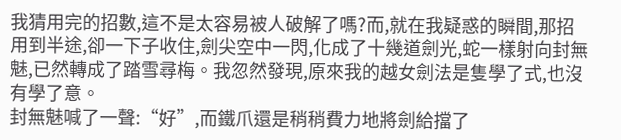我猜用完的招數,這不是太容易被人破解了嗎?而,就在我疑惑的瞬間,那招用到半途,卻一下子收住,劍尖空中一閃,化成了十幾道劍光,蛇一樣射向封無魅,已然轉成了踏雪尋梅。我忽然發現,原來我的越女劍法是隻學了式,也沒有學了意。
封無魅喊了一聲:“好”,而鐵爪還是稍稍費力地將劍給擋了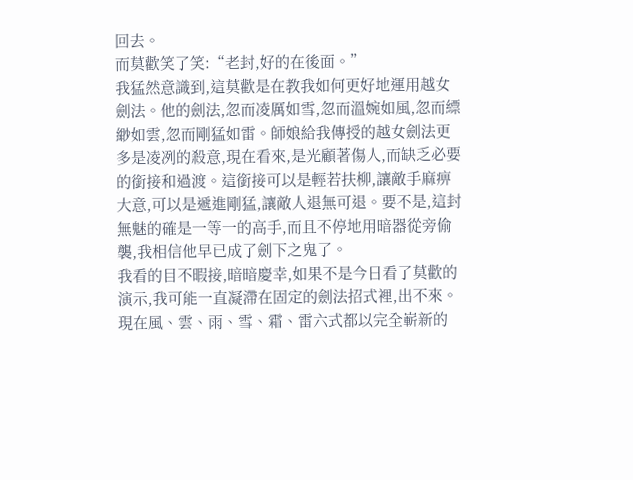回去。
而莫歡笑了笑:“老封,好的在後面。”
我猛然意識到,這莫歡是在教我如何更好地運用越女劍法。他的劍法,忽而凌厲如雪,忽而溫婉如風,忽而縹緲如雲,忽而剛猛如雷。師娘給我傳授的越女劍法更多是凌冽的殺意,現在看來,是光顧著傷人,而缺乏必要的銜接和過渡。這銜接可以是輕若扶柳,讓敵手麻痹大意,可以是遞進剛猛,讓敵人退無可退。要不是,這封無魅的確是一等一的高手,而且不停地用暗器從旁偷襲,我相信他早已成了劍下之鬼了。
我看的目不暇接,暗暗慶幸,如果不是今日看了莫歡的演示,我可能一直凝滯在固定的劍法招式裡,出不來。現在風、雲、雨、雪、霜、雷六式都以完全嶄新的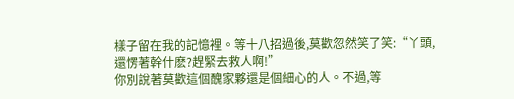樣子留在我的記憶裡。等十八招過後,莫歡忽然笑了笑:“丫頭,還愣著幹什麽?趕緊去救人啊!”
你別說著莫歡這個醜家夥還是個細心的人。不過,等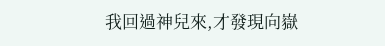我回過神兒來,才發現向嶽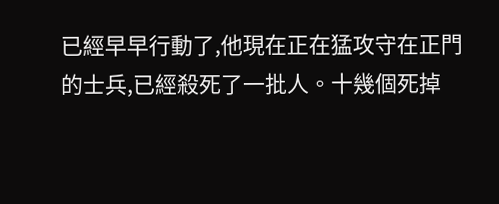已經早早行動了,他現在正在猛攻守在正門的士兵,已經殺死了一批人。十幾個死掉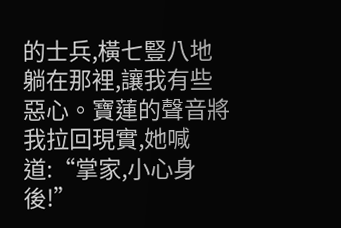的士兵,橫七豎八地躺在那裡,讓我有些惡心。寶蓮的聲音將我拉回現實,她喊道:“掌家,小心身後!”